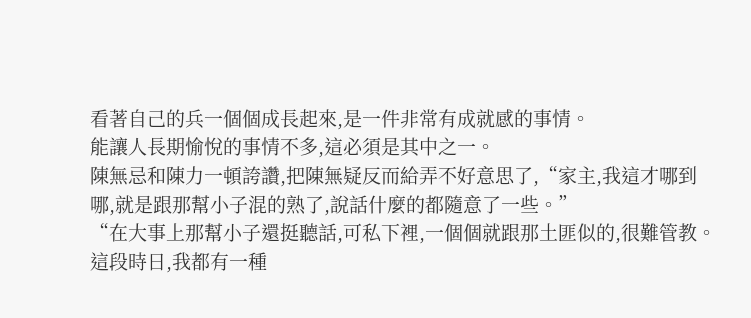看著自己的兵一個個成長起來,是一件非常有成就感的事情。
能讓人長期愉悅的事情不多,這必須是其中之一。
陳無忌和陳力一頓誇讚,把陳無疑反而給弄不好意思了,“家主,我這才哪到哪,就是跟那幫小子混的熟了,說話什麼的都隨意了一些。”
“在大事上那幫小子還挺聽話,可私下裡,一個個就跟那土匪似的,很難管教。這段時日,我都有一種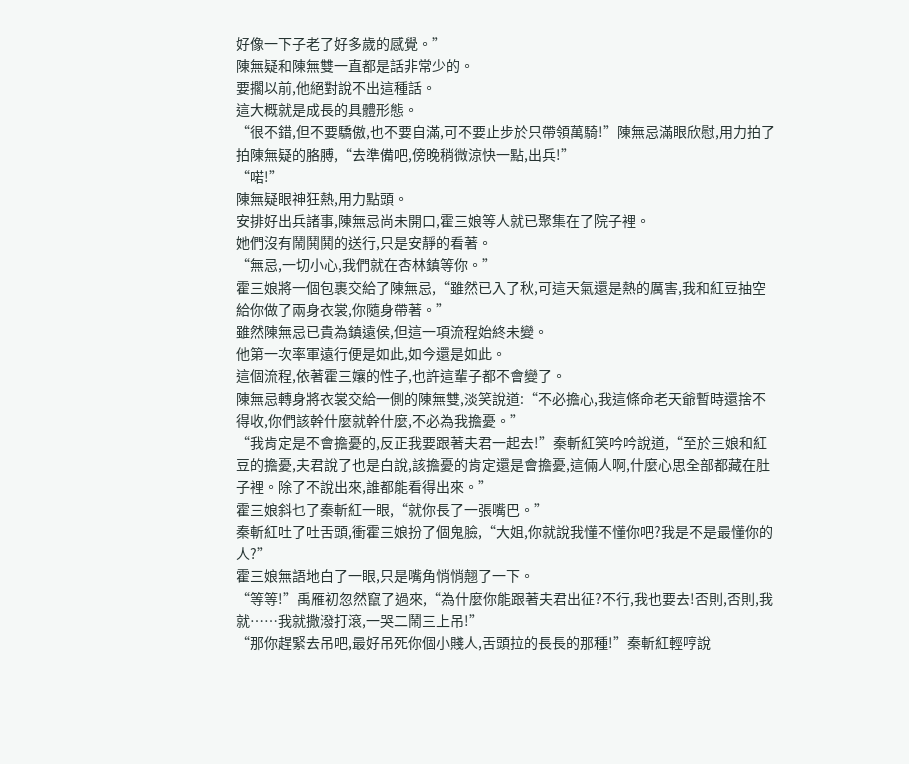好像一下子老了好多歲的感覺。”
陳無疑和陳無雙一直都是話非常少的。
要擱以前,他絕對說不出這種話。
這大概就是成長的具體形態。
“很不錯,但不要驕傲,也不要自滿,可不要止步於只帶領萬騎!”陳無忌滿眼欣慰,用力拍了拍陳無疑的胳膊,“去準備吧,傍晚稍微涼快一點,出兵!”
“喏!”
陳無疑眼神狂熱,用力點頭。
安排好出兵諸事,陳無忌尚未開口,霍三娘等人就已聚集在了院子裡。
她們沒有鬧鬨鬨的送行,只是安靜的看著。
“無忌,一切小心,我們就在杏林鎮等你。”
霍三娘將一個包裹交給了陳無忌,“雖然已入了秋,可這天氣還是熱的厲害,我和紅豆抽空給你做了兩身衣裳,你隨身帶著。”
雖然陳無忌已貴為鎮遠侯,但這一項流程始終未變。
他第一次率軍遠行便是如此,如今還是如此。
這個流程,依著霍三孃的性子,也許這輩子都不會變了。
陳無忌轉身將衣裳交給一側的陳無雙,淡笑說道:“不必擔心,我這條命老天爺暫時還捨不得收,你們該幹什麼就幹什麼,不必為我擔憂。”
“我肯定是不會擔憂的,反正我要跟著夫君一起去!”秦斬紅笑吟吟說道,“至於三娘和紅豆的擔憂,夫君說了也是白說,該擔憂的肯定還是會擔憂,這倆人啊,什麼心思全部都藏在肚子裡。除了不說出來,誰都能看得出來。”
霍三娘斜乜了秦斬紅一眼,“就你長了一張嘴巴。”
秦斬紅吐了吐舌頭,衝霍三娘扮了個鬼臉,“大姐,你就說我懂不懂你吧?我是不是最懂你的人?”
霍三娘無語地白了一眼,只是嘴角悄悄翹了一下。
“等等!”禹雁初忽然竄了過來,“為什麼你能跟著夫君出征?不行,我也要去!否則,否則,我就……我就撒潑打滾,一哭二鬧三上吊!”
“那你趕緊去吊吧,最好吊死你個小賤人,舌頭拉的長長的那種!”秦斬紅輕哼說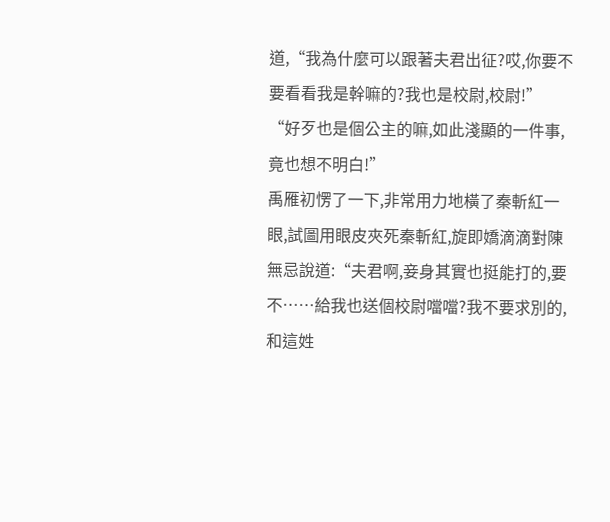道,“我為什麼可以跟著夫君出征?哎,你要不要看看我是幹嘛的?我也是校尉,校尉!”
“好歹也是個公主的嘛,如此淺顯的一件事,竟也想不明白!”
禹雁初愣了一下,非常用力地橫了秦斬紅一眼,試圖用眼皮夾死秦斬紅,旋即嬌滴滴對陳無忌說道:“夫君啊,妾身其實也挺能打的,要不……給我也送個校尉噹噹?我不要求別的,和這姓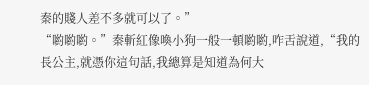秦的賤人差不多就可以了。”
“喲喲喲。”秦斬紅像喚小狗一般一頓喲喲,咋舌說道,“我的長公主,就憑你這句話,我總算是知道為何大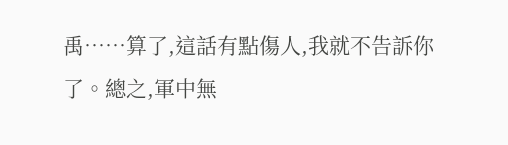禹……算了,這話有點傷人,我就不告訴你了。總之,軍中無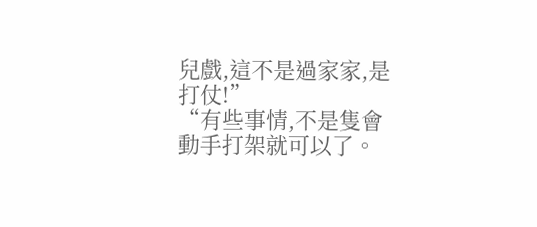兒戲,這不是過家家,是打仗!”
“有些事情,不是隻會動手打架就可以了。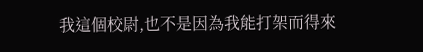我這個校尉,也不是因為我能打架而得來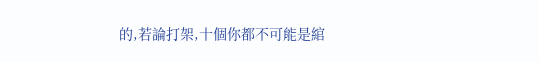的,若論打架,十個你都不可能是綰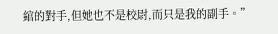綰的對手,但她也不是校尉,而只是我的副手。”